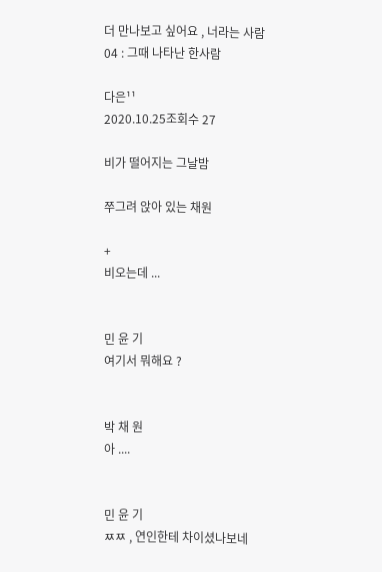더 만나보고 싶어요 , 너라는 사람
04 : 그때 나타난 한사람

다은¹¹
2020.10.25조회수 27

비가 떨어지는 그날밤

쭈그려 앉아 있는 채원

+
비오는데 ...


민 윤 기
여기서 뭐해요 ?


박 채 원
아 ....


민 윤 기
ㅉㅉ , 연인한테 차이셨나보네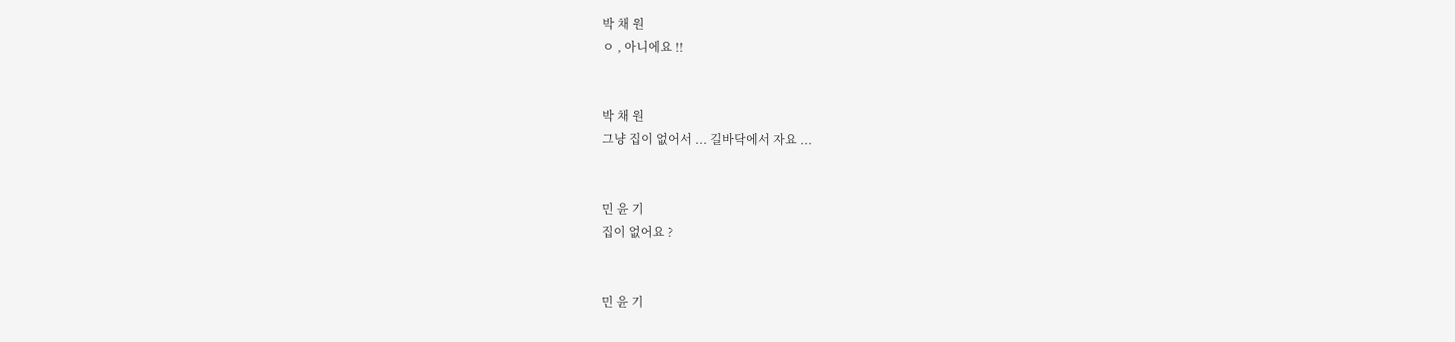박 채 원
ㅇ , 아니에요 !!


박 채 원
그냥 집이 없어서 ... 길바닥에서 자요 ...


민 윤 기
집이 없어요 ?


민 윤 기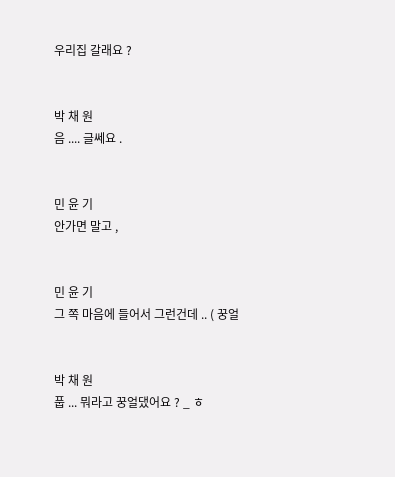우리집 갈래요 ?


박 채 원
음 .... 글쎄요 .


민 윤 기
안가면 말고 ,


민 윤 기
그 쪽 마음에 들어서 그런건데 .. ( 꿍얼


박 채 원
풉 ... 뭐라고 꿍얼댔어요 ? _ ㅎ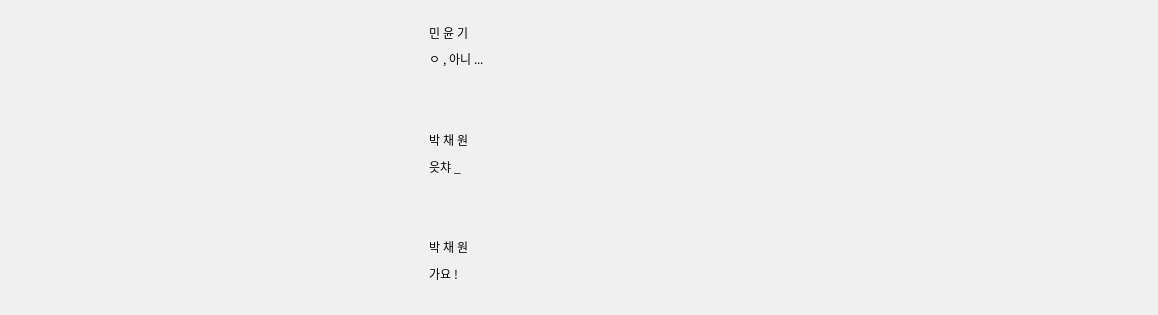민 윤 기
ㅇ , 아니 ...


박 채 원
읏챠 _


박 채 원
가요 !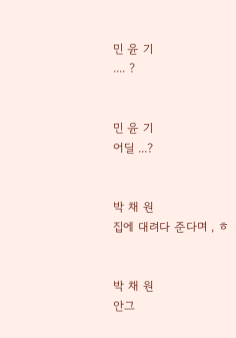민 윤 기
.... ?


민 윤 기
어딜 ...?


박 채 원
집에 대려다 준다며 , ㅎ


박 채 원
안그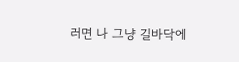러면 나 그냥 길바닥에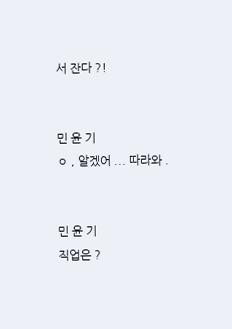서 잔다 ?!


민 윤 기
ㅇ , 알겠어 ... 따라와 .


민 윤 기
직업은 ?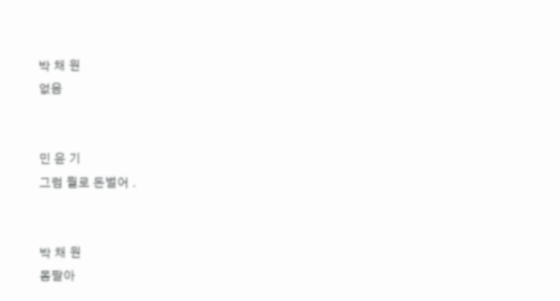박 채 원
없음


민 윤 기
그럼 뭘로 돈벌어 .


박 채 원
몸팔아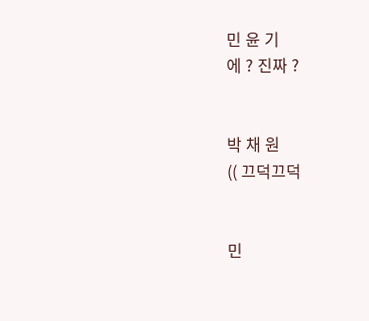민 윤 기
에 ? 진짜 ?


박 채 원
(( 끄덕끄덕


민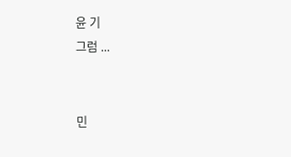윤 기
그럼 ...


민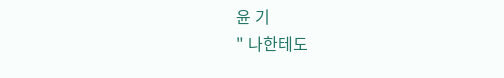윤 기
" 나한테도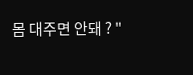몸 대주면 안돼 ? "